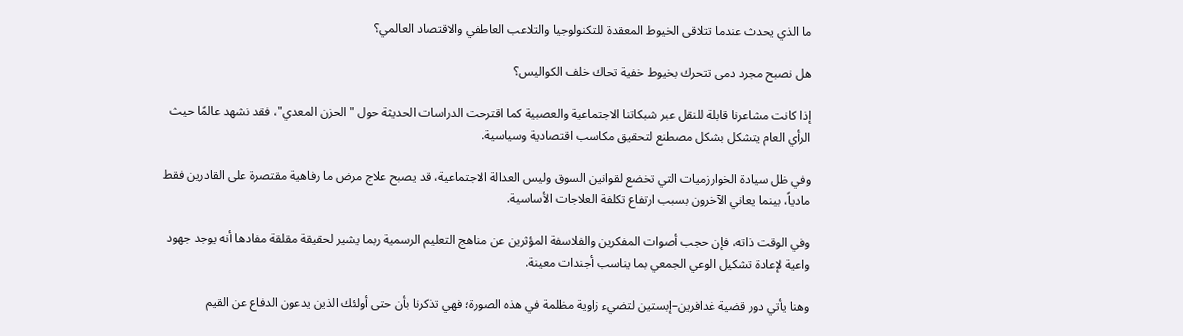ما الذي يحدث عندما تتلاقى الخيوط المعقدة للتكنولوجيا والتلاعب العاطفي والاقتصاد العالمي؟

هل نصبح مجرد دمى تتحرك بخيوط خفية تحاك خلف الكواليس؟

إذا كانت مشاعرنا قابلة للنقل عبر شبكاتنا الاجتماعية والعصبية كما اقترحت الدراسات الحديثة حول "الحزن المعدي"، فقد نشهد عالمًا حيث الرأي العام يتشكل بشكل مصطنع لتحقيق مكاسب اقتصادية وسياسية.

وفي ظل سيادة الخوارزميات التي تخضع لقوانين السوق وليس العدالة الاجتماعية، قد يصبح علاج مرض ما رفاهية مقتصرة على القادرين فقط مادياً، بينما يعاني الآخرون بسبب ارتفاع تكلفة العلاجات الأساسية.

وفي الوقت ذاته، فإن حجب أصوات المفكرين والفلاسفة المؤثرين عن مناهج التعليم الرسمية ربما يشير لحقيقة مقلقة مفادها أنه يوجد جهود واعية لإعادة تشكيل الوعي الجمعي بما يناسب أجندات معينة.

وهنا يأتي دور قضية غدافرين–إبستين لتضيء زاوية مظلمة في هذه الصورة؛ فهي تذكرنا بأن حتى أولئك الذين يدعون الدفاع عن القيم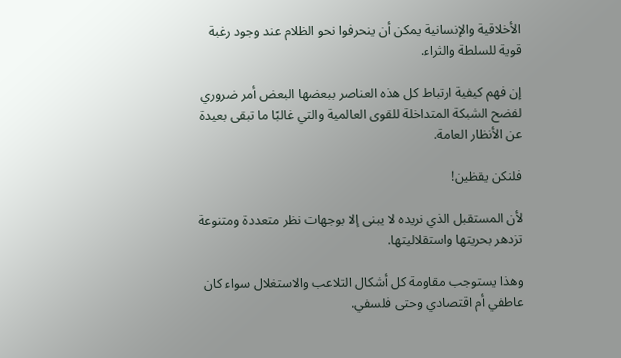الأخلاقية والإنسانية يمكن أن ينحرفوا نحو الظلام عند وجود رغبة قوية للسلطة والثراء.

إن فهم كيفية ارتباط كل هذه العناصر ببعضها البعض أمر ضروري لفضح الشبكة المتداخلة للقوى العالمية والتي غالبًا ما تبقى بعيدة عن الأنظار العامة.

فلنكن يقظين!

لأن المستقبل الذي نريده لا يبنى إلا بوجهات نظر متعددة ومتنوعة تزدهر بحريتها واستقلاليتها.

وهذا يستوجب مقاومة كل أشكال التلاعب والاستغلال سواء كان عاطفي أم اقتصادي وحتى فلسفي.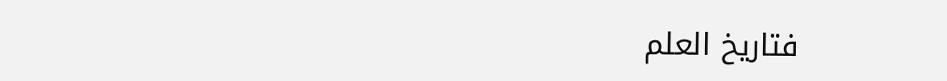فتاريخ العلم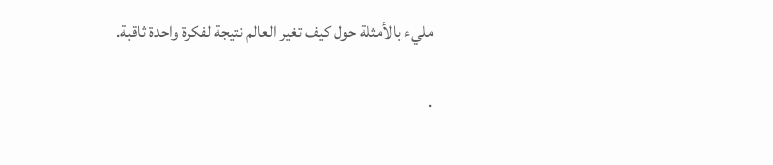مليء بالأمثلة حول كيف تغير العالم نتيجة لفكرة واحدة ثاقبة.

.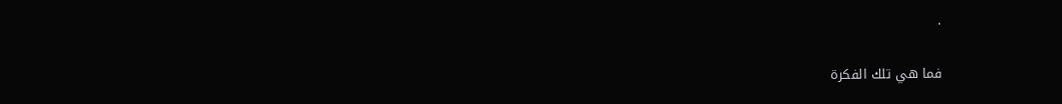.

فما هي تلك الفكرة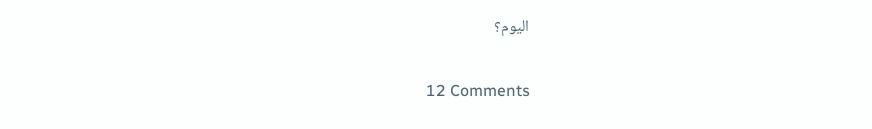اليوم؟

12 Comments